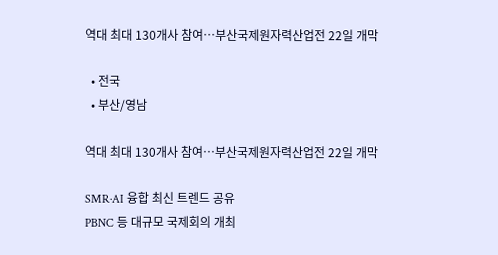역대 최대 130개사 참여…부산국제원자력산업전 22일 개막

  • 전국
  • 부산/영남

역대 최대 130개사 참여…부산국제원자력산업전 22일 개막

SMR·AI 융합 최신 트렌드 공유
PBNC 등 대규모 국제회의 개최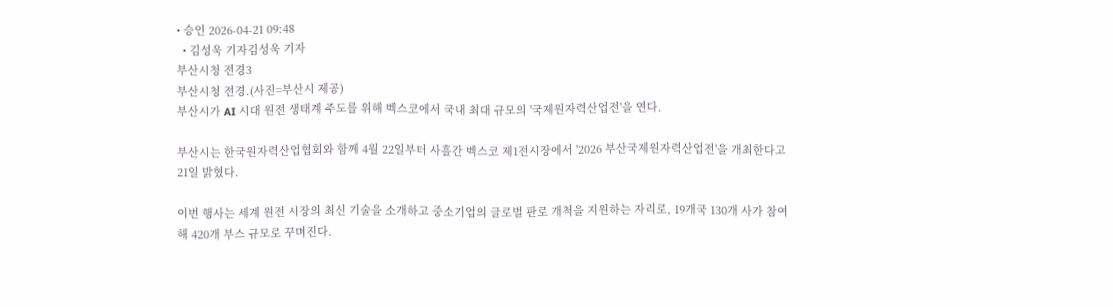• 승인 2026-04-21 09:48
  • 김성욱 기자김성욱 기자
부산시청 전경3
부산시청 전경.(사진=부산시 제공)
부산시가 AI 시대 원전 생태계 주도를 위해 벡스코에서 국내 최대 규모의 '국제원자력산업전'을 연다.

부산시는 한국원자력산업협회와 함께 4월 22일부터 사흘간 벡스코 제1전시장에서 '2026 부산국제원자력산업전'을 개최한다고 21일 밝혔다.

이번 행사는 세계 원전 시장의 최신 기술을 소개하고 중소기업의 글로벌 판로 개척을 지원하는 자리로, 19개국 130개 사가 참여해 420개 부스 규모로 꾸며진다.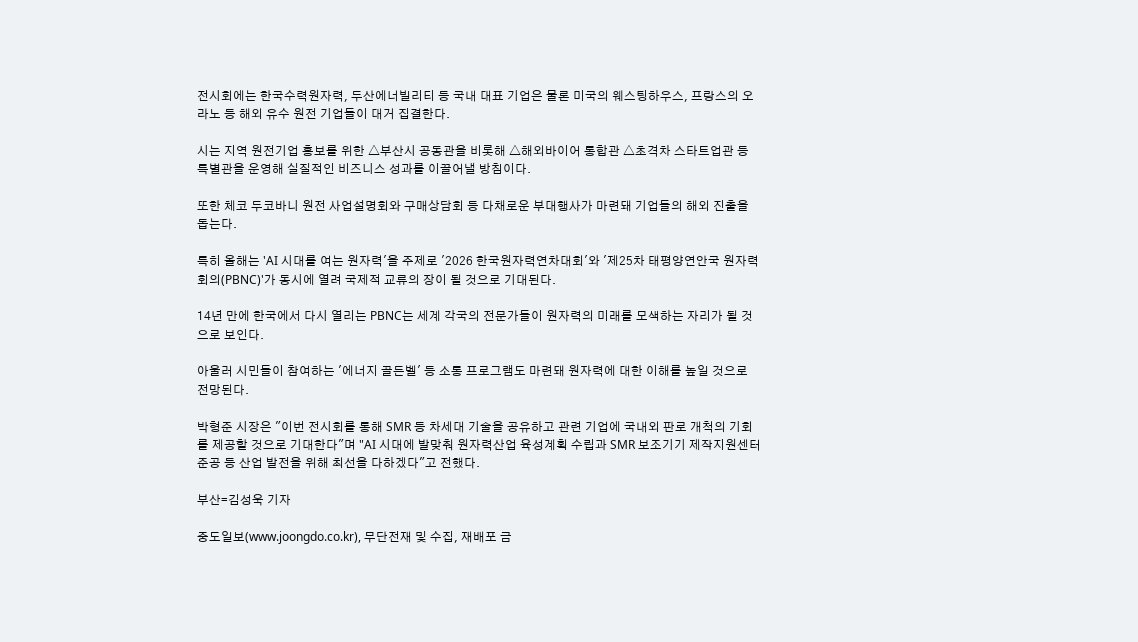전시회에는 한국수력원자력, 두산에너빌리티 등 국내 대표 기업은 물론 미국의 웨스팅하우스, 프랑스의 오라노 등 해외 유수 원전 기업들이 대거 집결한다.

시는 지역 원전기업 홍보를 위한 △부산시 공동관을 비롯해 △해외바이어 통합관 △초격차 스타트업관 등 특별관을 운영해 실질적인 비즈니스 성과를 이끌어낼 방침이다.

또한 체코 두코바니 원전 사업설명회와 구매상담회 등 다채로운 부대행사가 마련돼 기업들의 해외 진출을 돕는다.

특히 올해는 'AI 시대를 여는 원자력'을 주제로 '2026 한국원자력연차대회'와 '제25차 태평양연안국 원자력회의(PBNC)'가 동시에 열려 국제적 교류의 장이 될 것으로 기대된다.

14년 만에 한국에서 다시 열리는 PBNC는 세계 각국의 전문가들이 원자력의 미래를 모색하는 자리가 될 것으로 보인다.

아울러 시민들이 참여하는 '에너지 골든벨' 등 소통 프로그램도 마련돼 원자력에 대한 이해를 높일 것으로 전망된다.

박형준 시장은 "이번 전시회를 통해 SMR 등 차세대 기술을 공유하고 관련 기업에 국내외 판로 개척의 기회를 제공할 것으로 기대한다"며 "AI 시대에 발맞춰 원자력산업 육성계획 수립과 SMR 보조기기 제작지원센터 준공 등 산업 발전을 위해 최선을 다하겠다"고 전했다.

부산=김성욱 기자

중도일보(www.joongdo.co.kr), 무단전재 및 수집, 재배포 금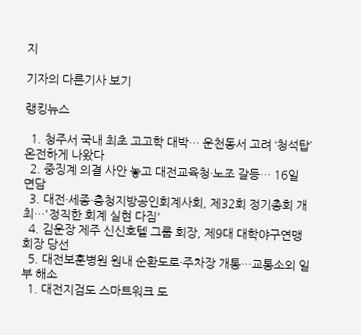지

기자의 다른기사 보기

랭킹뉴스

  1. 청주서 국내 최초 고고학 대박… 운천동서 고려 ‘청석탑’ 온전하게 나왔다
  2. 중징계 의결 사안 놓고 대전교육청·노조 갈등… 16일 면담
  3. 대전·세종·충청지방공인회계사회, 제32회 정기총회 개최…'정직한 회계 실현 다짐'
  4. 김운장 제주 신신호텔 그룹 회장, 제9대 대학야구연맹 회장 당선
  5. 대전보훈병원 원내 순환도로·주차장 개통…교통소외 일부 해소
  1. 대전지검도 스마트워크 도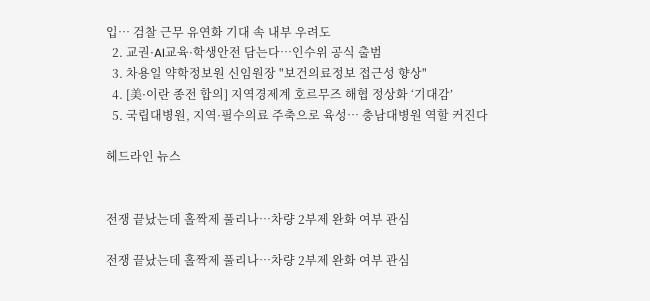입… 검찰 근무 유연화 기대 속 내부 우려도
  2. 교권·AI교육·학생안전 담는다…인수위 공식 출범
  3. 차용일 약학정보원 신임원장 "보건의료정보 접근성 향상"
  4. [美·이란 종전 합의] 지역경제계 호르무즈 해협 정상화 ‘기대감’
  5. 국립대병원, 지역·필수의료 주축으로 육성… 충남대병원 역할 커진다

헤드라인 뉴스


전쟁 끝났는데 홀짝제 풀리나…차량 2부제 완화 여부 관심

전쟁 끝났는데 홀짝제 풀리나…차량 2부제 완화 여부 관심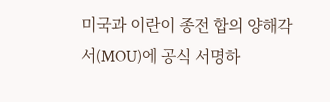미국과 이란이 종전 합의 양해각서(MOU)에 공식 서명하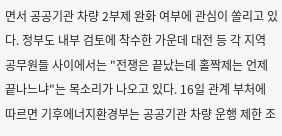면서 공공기관 차량 2부제 완화 여부에 관심이 쏠리고 있다. 정부도 내부 검토에 착수한 가운데 대전 등 각 지역 공무원들 사이에서는 "전쟁은 끝났는데 홀짝제는 언제 끝나느냐"는 목소리가 나오고 있다. 16일 관계 부처에 따르면 기후에너지환경부는 공공기관 차량 운행 제한 조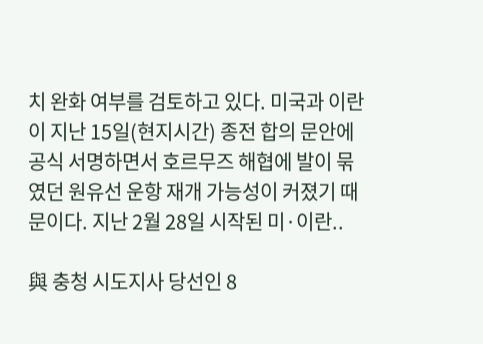치 완화 여부를 검토하고 있다. 미국과 이란이 지난 15일(현지시간) 종전 합의 문안에 공식 서명하면서 호르무즈 해협에 발이 묶였던 원유선 운항 재개 가능성이 커졌기 때문이다. 지난 2월 28일 시작된 미·이란..

與 충청 시도지사 당선인 8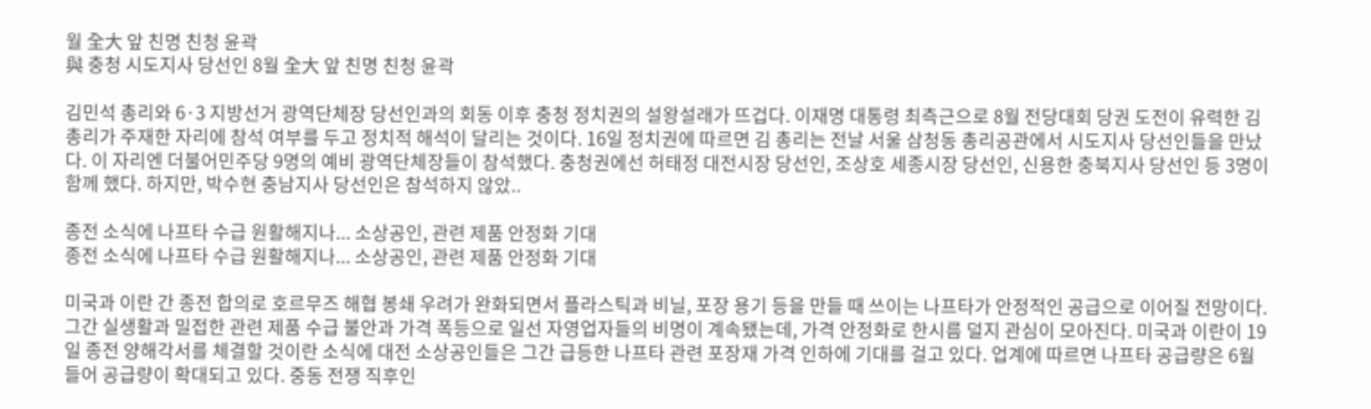월 全大 앞 친명 친청 윤곽
與 충청 시도지사 당선인 8월 全大 앞 친명 친청 윤곽

김민석 총리와 6·3 지방선거 광역단체장 당선인과의 회동 이후 충청 정치권의 설왕설래가 뜨겁다. 이재명 대통령 최측근으로 8월 전당대회 당권 도전이 유력한 김 총리가 주재한 자리에 참석 여부를 두고 정치적 해석이 달리는 것이다. 16일 정치권에 따르면 김 총리는 전날 서울 삼청동 총리공관에서 시도지사 당선인들을 만났다. 이 자리엔 더불어민주당 9명의 예비 광역단체장들이 참석했다. 충청권에선 허태정 대전시장 당선인, 조상호 세종시장 당선인, 신용한 충북지사 당선인 등 3명이 함께 했다. 하지만, 박수현 충남지사 당선인은 참석하지 않았..

종전 소식에 나프타 수급 원활해지나... 소상공인, 관련 제품 안정화 기대
종전 소식에 나프타 수급 원활해지나... 소상공인, 관련 제품 안정화 기대

미국과 이란 간 종전 합의로 호르무즈 해협 봉쇄 우려가 완화되면서 플라스틱과 비닐, 포장 용기 등을 만들 때 쓰이는 나프타가 안정적인 공급으로 이어질 전망이다. 그간 실생활과 밀접한 관련 제품 수급 불안과 가격 폭등으로 일선 자영업자들의 비명이 계속됐는데, 가격 안정화로 한시름 덜지 관심이 모아진다. 미국과 이란이 19일 종전 양해각서를 체결할 것이란 소식에 대전 소상공인들은 그간 급등한 나프타 관련 포장재 가격 인하에 기대를 걸고 있다. 업계에 따르면 나프타 공급량은 6월 들어 공급량이 확대되고 있다. 중동 전쟁 직후인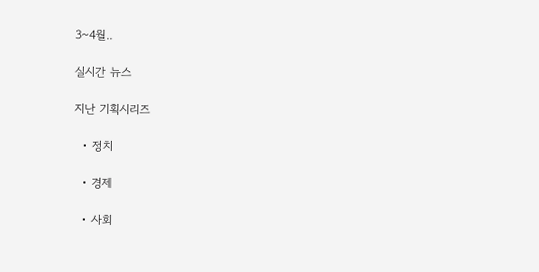3~4월..

실시간 뉴스

지난 기획시리즈

  • 정치

  • 경제

  • 사회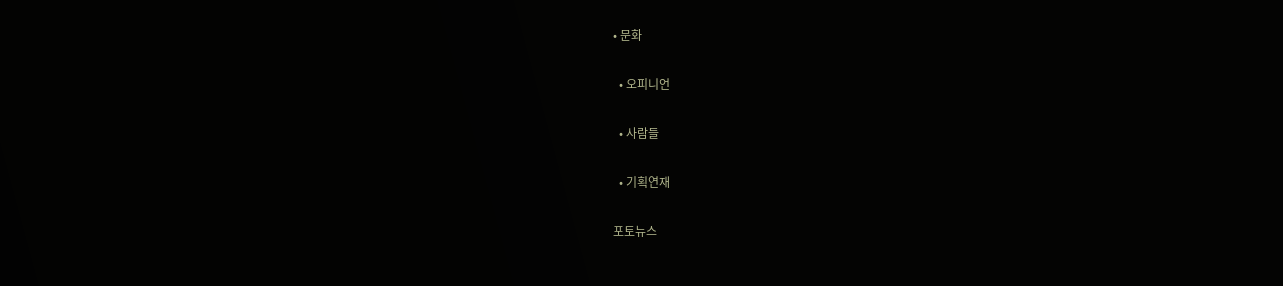• 문화

  • 오피니언

  • 사람들

  • 기획연재

포토뉴스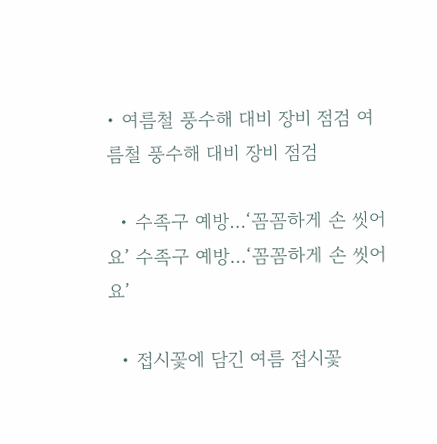• 여름철 풍수해 대비 장비 점검 여름철 풍수해 대비 장비 점검

  • 수족구 예방…‘꼼꼼하게 손 씻어요’ 수족구 예방…‘꼼꼼하게 손 씻어요’

  • 접시꽃에 담긴 여름 접시꽃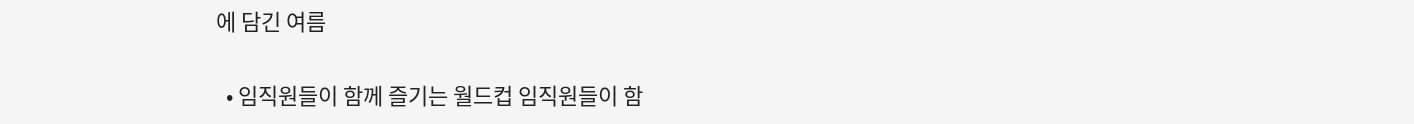에 담긴 여름

  • 임직원들이 함께 즐기는 월드컵 임직원들이 함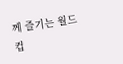께 즐기는 월드컵